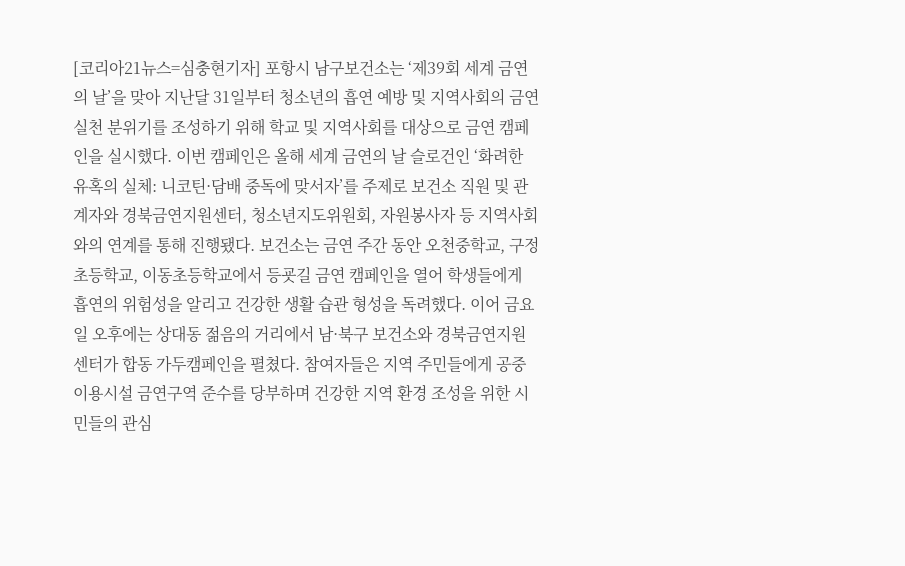[코리아21뉴스=심충현기자] 포항시 남구보건소는 ‘제39회 세계 금연의 날’을 맞아 지난달 31일부터 청소년의 흡연 예방 및 지역사회의 금연 실천 분위기를 조성하기 위해 학교 및 지역사회를 대상으로 금연 캠페인을 실시했다. 이번 캠페인은 올해 세계 금연의 날 슬로건인 ‘화려한 유혹의 실체: 니코틴·담배 중독에 맞서자’를 주제로 보건소 직원 및 관계자와 경북금연지원센터, 청소년지도위원회, 자원봉사자 등 지역사회와의 연계를 통해 진행됐다. 보건소는 금연 주간 동안 오천중학교, 구정초등학교, 이동초등학교에서 등굣길 금연 캠페인을 열어 학생들에게 흡연의 위험성을 알리고 건강한 생활 습관 형성을 독려했다. 이어 금요일 오후에는 상대동 젊음의 거리에서 남·북구 보건소와 경북금연지원센터가 합동 가두캠페인을 펼쳤다. 참여자들은 지역 주민들에게 공중이용시설 금연구역 준수를 당부하며 건강한 지역 환경 조성을 위한 시민들의 관심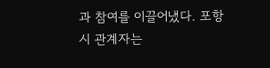과 참여를 이끌어냈다. 포항시 관계자는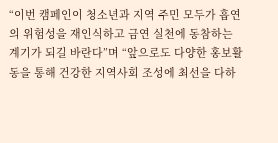“이번 캠페인이 청소년과 지역 주민 모두가 흡연의 위험성을 재인식하고 금연 실천에 동참하는 계기가 되길 바란다”며 “앞으로도 다양한 홍보활동을 통해 건강한 지역사회 조성에 최선을 다하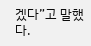겠다”고 말했다.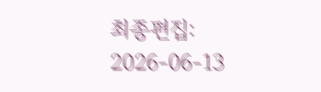최종편집: 2026-06-13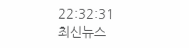22:32:31
최신뉴스